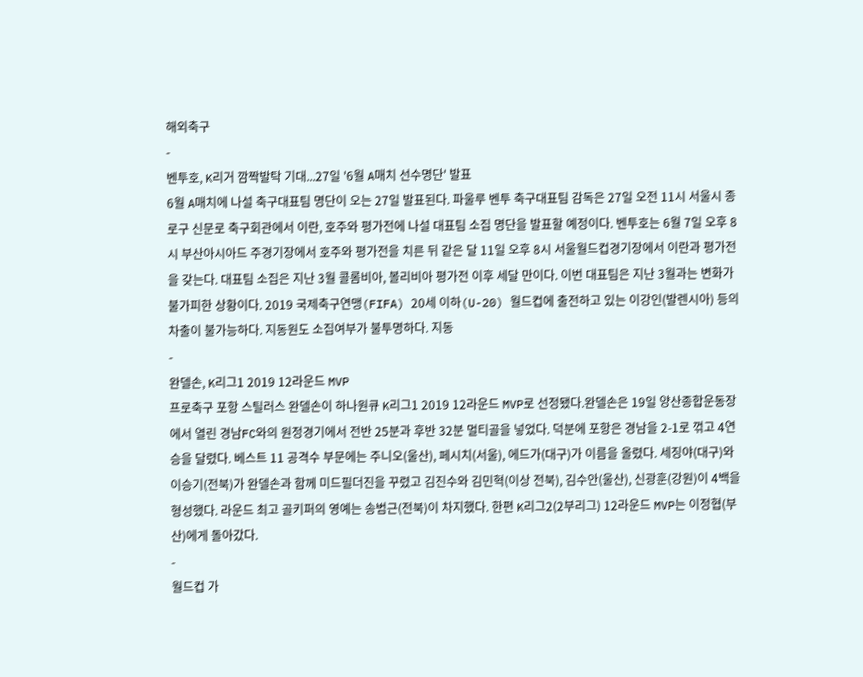해외축구
-
벤투호, K리거 깜짝발탁 기대...27일 '6월 A매치 선수명단' 발표
6월 A매치에 나설 축구대표팀 명단이 오는 27일 발표된다. 파울루 벤투 축구대표팀 감독은 27일 오전 11시 서울시 종로구 신문로 축구회관에서 이란, 호주와 평가전에 나설 대표팀 소집 명단을 발표할 예정이다. 벤투호는 6월 7일 오후 8시 부산아시아드 주경기장에서 호주와 평가전을 치른 뒤 같은 달 11일 오후 8시 서울월드컵경기장에서 이란과 평가전을 갖는다. 대표팀 소집은 지난 3월 콜롬비아, 볼리비아 평가전 이후 세달 만이다. 이번 대표팀은 지난 3월과는 변화가 불가피한 상황이다. 2019 국제축구연맹(FIFA) 20세 이하(U-20) 월드컵에 출전하고 있는 이강인(발렌시아) 등의 차출이 불가능하다. 지동원도 소집여부가 불투명하다. 지동
-
완델손, K리그1 2019 12라운드 MVP
프로축구 포항 스틸러스 완델손이 하나원큐 K리그1 2019 12라운드 MVP로 선정됐다.완델손은 19일 양산종합운동장에서 열린 경남FC와의 원정경기에서 전반 25분과 후반 32분 멀티골을 넣었다. 덕분에 포항은 경남을 2-1로 꺾고 4연승을 달렸다. 베스트 11 공격수 부문에는 주니오(울산), 페시치(서울), 에드가(대구)가 이름을 올렸다. 세징야(대구)와 이승기(전북)가 완델손과 함께 미드필더진을 꾸렸고 김진수와 김민혁(이상 전북), 김수안(울산), 신광훈(강원)이 4백을 형성했다. 라운드 최고 골키퍼의 영예는 송범근(전북)이 차지했다. 한편 K리그2(2부리그) 12라운드 MVP는 이정협(부산)에게 돌아갔다.
-
월드컵 가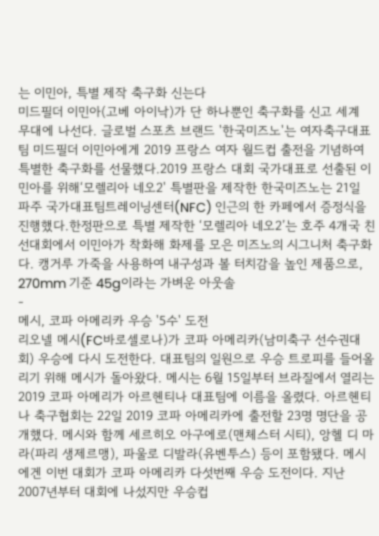는 이민아, 특별 제작 축구화 신는다
미드필더 이민아(고베 아이낙)가 단 하나뿐인 축구화를 신고 세계 무대에 나선다. 글로벌 스포츠 브랜드 '한국미즈노'는 여자축구대표팀 미드필더 이민아에게 2019 프랑스 여자 월드컵 출전을 기념하여 특별한 축구화를 선물했다.2019 프랑스 대회 국가대표로 선출된 이민아를 위해‘모렐리아 네오2' 특별판을 제작한 한국미즈노는 21일 파주 국가대표팀트레이닝센터(NFC) 인근의 한 카페에서 증정식을 진행했다.한정판으로 특별 제작한 ‘모렐리아 네오2’는 호주 4개국 친선대회에서 이민아가 착화해 화제를 모은 미즈노의 시그니처 축구화다. 캥거루 가죽을 사용하여 내구성과 볼 터치감을 높인 제품으로, 270mm 기준 45g이라는 가벼운 아웃솔
-
메시, 코파 아메리카 우승 '5수' 도전
리오넬 메시(FC바로셀로나)가 코파 아메리카(남미축구 선수권대회) 우승에 다시 도전한다. 대표팀의 일원으로 우승 트로피를 들어올리기 위해 메시가 돌아왔다. 메시는 6월 15일부터 브라질에서 열리는 2019 코파 아메리가 아르헨티나 대표팀에 이름을 올렸다. 아르헨티나 축구협회는 22일 2019 코파 아메리카에 출전할 23명 명단을 공개했다. 메시와 함께 세르히오 아구에로(맨체스터 시티), 앙헬 디 마라(파리 생제르맹), 파울로 디발라(유벤투스) 등이 포함됐다. 메시에겐 이번 대회가 코파 아메리카 다섯번째 우승 도전이다. 지난 2007년부터 대회에 나섰지만 우승컵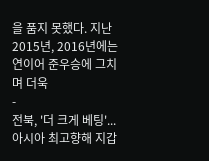을 품지 못했다. 지난 2015년, 2016년에는 연이어 준우승에 그치며 더욱
-
전북, '더 크게 베팅'... 아시아 최고향해 지갑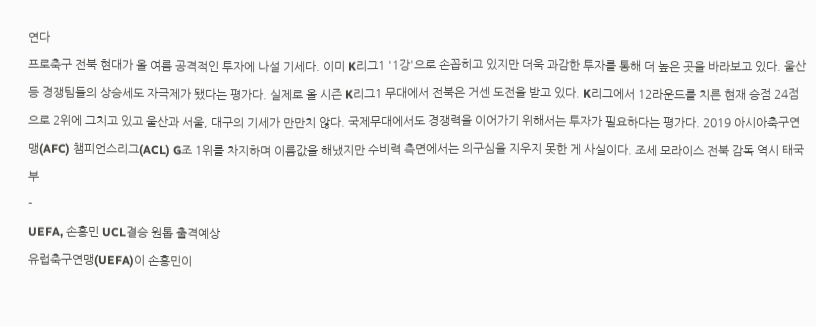연다
프로축구 전북 현대가 올 여름 공격적인 투자에 나설 기세다. 이미 K리그1 '1강'으로 손꼽히고 있지만 더욱 과감한 투자를 통해 더 높은 곳을 바라보고 있다. 울산 등 경쟁팀들의 상승세도 자극제가 됐다는 평가다. 실제로 올 시즌 K리그1 무대에서 전북은 거센 도전을 받고 있다. K리그에서 12라운드를 치른 현재 승점 24점으로 2위에 그치고 있고 울산과 서울, 대구의 기세가 만만치 않다. 국제무대에서도 경쟁력을 이어가기 위해서는 투자가 필요하다는 평가다. 2019 아시아축구연맹(AFC) 챔피언스리그(ACL) G조 1위를 차지하며 이름값을 해냈지만 수비력 측면에서는 의구심을 지우지 못한 게 사실이다. 조세 모라이스 전북 감독 역시 태국 부
-
UEFA, 손흥민 UCL결승 원톱 출격예상
유럽축구연맹(UEFA)이 손흥민이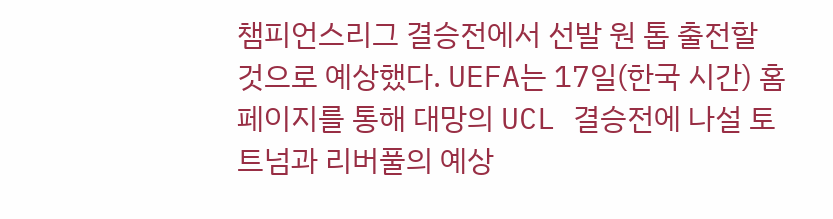챔피언스리그 결승전에서 선발 원 톱 출전할 것으로 예상했다. UEFA는 17일(한국 시간) 홈페이지를 통해 대망의 UCL 결승전에 나설 토트넘과 리버풀의 예상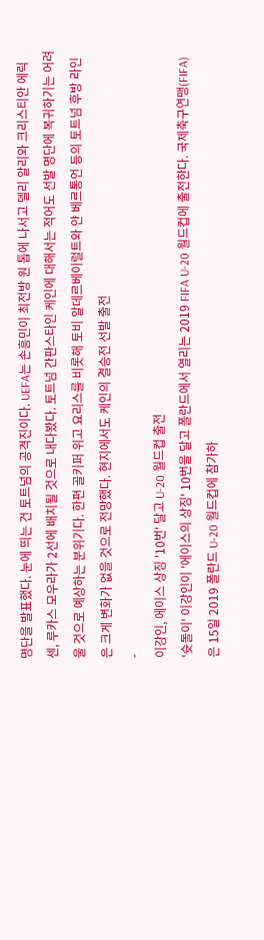명단을 발표했다. 눈에 띄는 건 토트넘의 공격진이다. UEFA는 손흥민이 최전방 원 톱에 나서고 델리 알리와 크리스티안 에릭센, 루카스 모우라가 2선에 배치될 것으로 내다봤다. 토트넘 간판스타인 케인에 대해서는 적어도 선발 명단에 복귀하기는 어려울 것으로 예상하는 분위기다. 한편 골키퍼 위고 요리스를 비롯해 토비 알데르베이럴트와 얀 베르통언 등의 토트넘 후방 라인은 크게 변화가 없을 것으로 전망했다. 현지에서도 케인의 결승전 선발 출전
-
이강인, 에이스 상징 '10번' 달고 U-20 월드컵 출전
'슛돌이' 이강인이 '에이스의 상징' 10번을 달고 폴란드에서 열리는 2019 FIFA U-20 월드컵에 출전한다. 국제축구연맹(FIFA)은 15일 2019 폴란드 U-20 월드컵에 참가하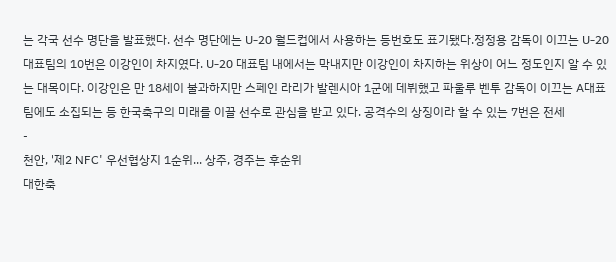는 각국 선수 명단을 발표했다. 선수 명단에는 U-20 월드컵에서 사용하는 등번호도 표기됐다.정정용 감독이 이끄는 U-20 대표팀의 10번은 이강인이 차지였다. U-20 대표팀 내에서는 막내지만 이강인이 차지하는 위상이 어느 정도인지 알 수 있는 대목이다. 이강인은 만 18세이 불과하지만 스페인 라리가 발렌시아 1군에 데뷔했고 파울루 벤투 감독이 이끄는 A대표팀에도 소집되는 등 한국축구의 미래를 이끌 선수로 관심을 받고 있다. 공격수의 상징이라 할 수 있는 7번은 전세
-
천안, '제2 NFC' 우선협상지 1순위... 상주, 경주는 후순위
대한축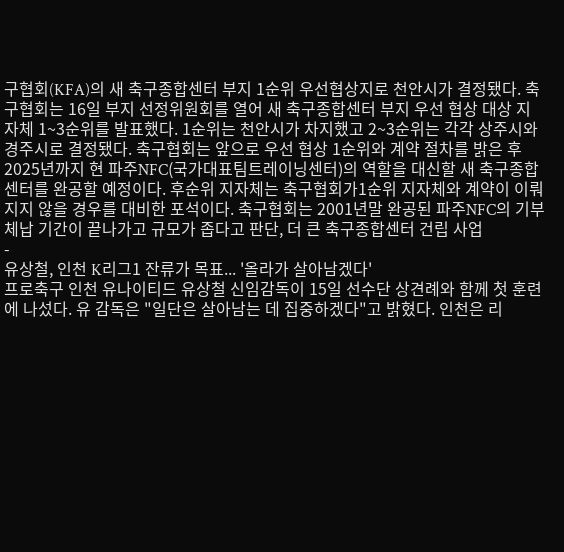구협회(KFA)의 새 축구종합센터 부지 1순위 우선협상지로 천안시가 결정됐다. 축구협회는 16일 부지 선정위원회를 열어 새 축구종합센터 부지 우선 협상 대상 지자체 1~3순위를 발표했다. 1순위는 천안시가 차지했고 2~3순위는 각각 상주시와 경주시로 결정됐다. 축구협회는 앞으로 우선 협상 1순위와 계약 절차를 밝은 후 2025년까지 현 파주NFC(국가대표팀트레이닝센터)의 역할을 대신할 새 축구종합센터를 완공할 예정이다. 후순위 지자체는 축구협회가1순위 지자체와 계약이 이뤄지지 않을 경우를 대비한 포석이다. 축구협회는 2001년말 완공된 파주NFC의 기부체납 기간이 끝나가고 규모가 좁다고 판단, 더 큰 축구종합센터 건립 사업
-
유상철, 인천 K리그1 잔류가 목표... '올라가 살아남겠다'
프로축구 인천 유나이티드 유상철 신임감독이 15일 선수단 상견례와 함께 첫 훈련에 나섰다. 유 감독은 "일단은 살아남는 데 집중하겠다"고 밝혔다. 인천은 리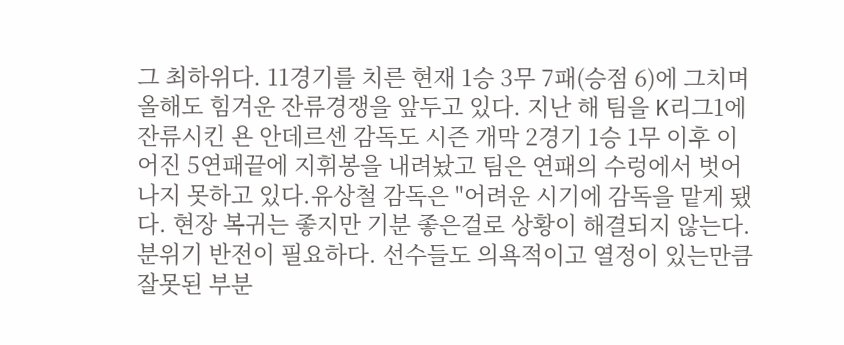그 최하위다. 11경기를 치른 현재 1승 3무 7패(승점 6)에 그치며 올해도 힘겨운 잔류경쟁을 앞두고 있다. 지난 해 팀을 K리그1에 잔류시킨 욘 안데르센 감독도 시즌 개막 2경기 1승 1무 이후 이어진 5연패끝에 지휘봉을 내려놨고 팀은 연패의 수렁에서 벗어나지 못하고 있다.유상철 감독은 "어려운 시기에 감독을 맡게 됐다. 현장 복귀는 좋지만 기분 좋은걸로 상황이 해결되지 않는다. 분위기 반전이 필요하다. 선수들도 의욕적이고 열정이 있는만큼 잘못된 부분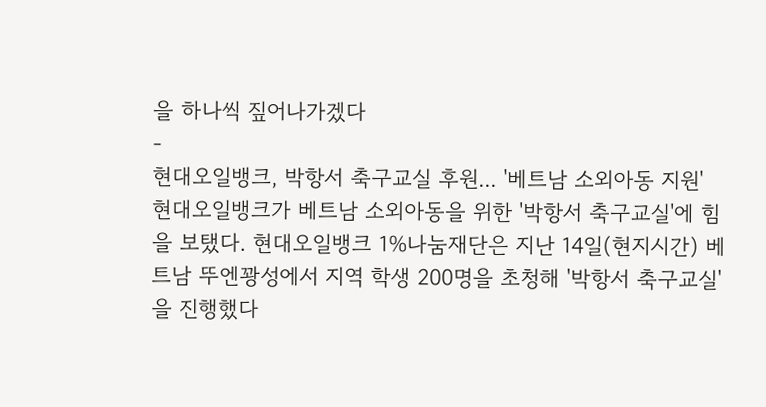을 하나씩 짚어나가겠다
-
현대오일뱅크, 박항서 축구교실 후원... '베트남 소외아동 지원'
현대오일뱅크가 베트남 소외아동을 위한 '박항서 축구교실'에 힘을 보탰다. 현대오일뱅크 1%나눔재단은 지난 14일(현지시간) 베트남 뚜엔꽝성에서 지역 학생 200명을 초청해 '박항서 축구교실'을 진행했다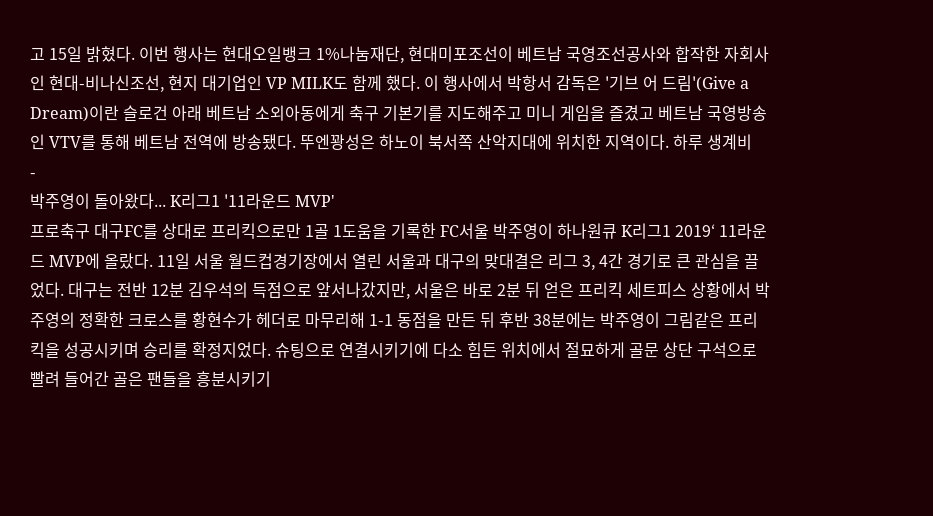고 15일 밝혔다. 이번 행사는 현대오일뱅크 1%나눔재단, 현대미포조선이 베트남 국영조선공사와 합작한 자회사인 현대-비나신조선, 현지 대기업인 VP MILK도 함께 했다. 이 행사에서 박항서 감독은 '기브 어 드림'(Give a Dream)이란 슬로건 아래 베트남 소외아동에게 축구 기본기를 지도해주고 미니 게임을 즐겼고 베트남 국영방송인 VTV를 통해 베트남 전역에 방송됐다. 뚜엔꽝성은 하노이 북서쪽 산악지대에 위치한 지역이다. 하루 생계비
-
박주영이 돌아왔다... K리그1 '11라운드 MVP'
프로축구 대구FC를 상대로 프리킥으로만 1골 1도움을 기록한 FC서울 박주영이 하나원큐 K리그1 2019‘ 11라운드 MVP에 올랐다. 11일 서울 월드컵경기장에서 열린 서울과 대구의 맞대결은 리그 3, 4간 경기로 큰 관심을 끌었다. 대구는 전반 12분 김우석의 득점으로 앞서나갔지만, 서울은 바로 2분 뒤 얻은 프리킥 세트피스 상황에서 박주영의 정확한 크로스를 황현수가 헤더로 마무리해 1-1 동점을 만든 뒤 후반 38분에는 박주영이 그림같은 프리킥을 성공시키며 승리를 확정지었다. 슈팅으로 연결시키기에 다소 힘든 위치에서 절묘하게 골문 상단 구석으로 빨려 들어간 골은 팬들을 흥분시키기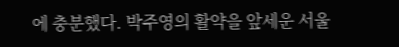에 충분했다. 박주영의 활약을 앞세운 서울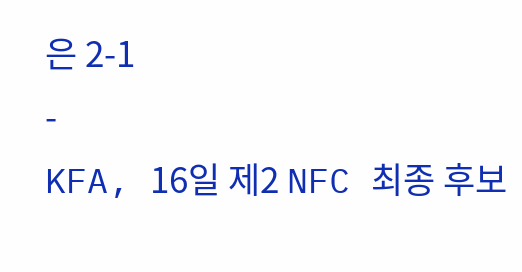은 2-1
-
KFA, 16일 제2 NFC 최종 후보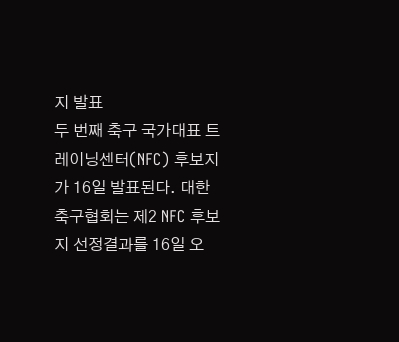지 발표
두 번째 축구 국가대표 트레이닝센터(NFC) 후보지가 16일 발표된다. 대한축구협회는 제2 NFC 후보지 선정결과를 16일 오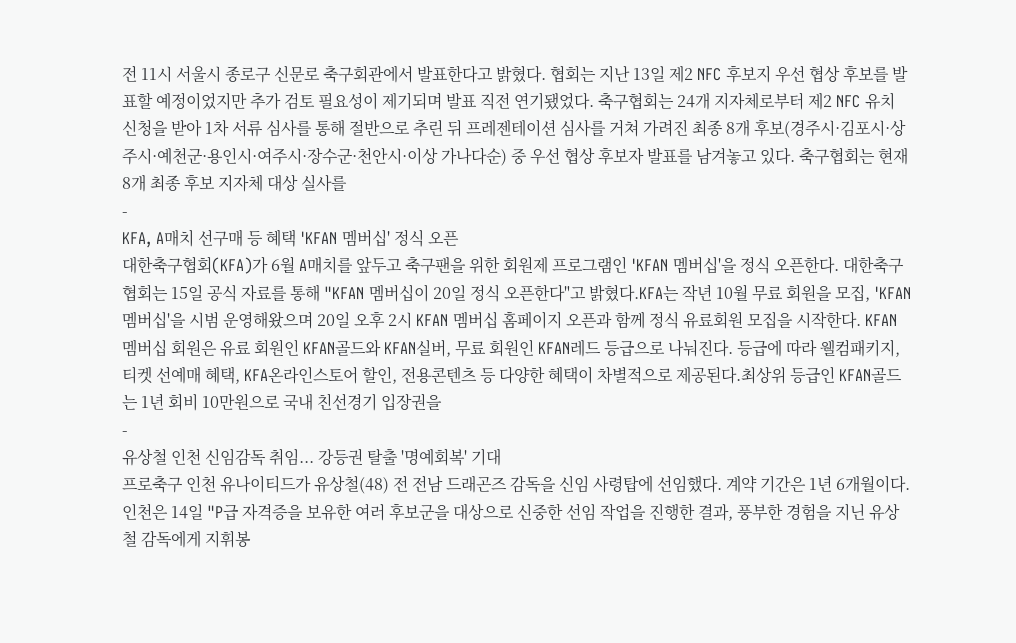전 11시 서울시 종로구 신문로 축구회관에서 발표한다고 밝혔다. 협회는 지난 13일 제2 NFC 후보지 우선 협상 후보를 발표할 예정이었지만 추가 검토 필요성이 제기되며 발표 직전 연기됐었다. 축구협회는 24개 지자체로부터 제2 NFC 유치 신청을 받아 1차 서류 심사를 통해 절반으로 추린 뒤 프레젠테이션 심사를 거쳐 가려진 최종 8개 후보(경주시·김포시·상주시·예천군·용인시·여주시·장수군·천안시·이상 가나다순) 중 우선 협상 후보자 발표를 남겨놓고 있다. 축구협회는 현재 8개 최종 후보 지자체 대상 실사를
-
KFA, A매치 선구매 등 혜택 'KFAN 멤버십' 정식 오픈
대한축구협회(KFA)가 6월 A매치를 앞두고 축구팬을 위한 회원제 프로그램인 'KFAN 멤버십'을 정식 오픈한다. 대한축구협회는 15일 공식 자료를 통해 "KFAN 멤버십이 20일 정식 오픈한다"고 밝혔다.KFA는 작년 10월 무료 회원을 모집, 'KFAN 멤버십'을 시범 운영해왔으며 20일 오후 2시 KFAN 멤버십 홈페이지 오픈과 함께 정식 유료회원 모집을 시작한다. KFAN 멤버십 회원은 유료 회원인 KFAN골드와 KFAN실버, 무료 회원인 KFAN레드 등급으로 나눠진다. 등급에 따라 웰컴패키지, 티켓 선예매 혜택, KFA온라인스토어 할인, 전용콘텐츠 등 다양한 혜택이 차별적으로 제공된다.최상위 등급인 KFAN골드는 1년 회비 10만원으로 국내 친선경기 입장권을
-
유상철 인천 신임감독 취임... 강등권 탈출 '명예회복' 기대
프로축구 인천 유나이티드가 유상철(48) 전 전남 드래곤즈 감독을 신임 사령탑에 선임했다. 계약 기간은 1년 6개월이다.인천은 14일 "P급 자격증을 보유한 여러 후보군을 대상으로 신중한 선임 작업을 진행한 결과, 풍부한 경험을 지닌 유상철 감독에게 지휘봉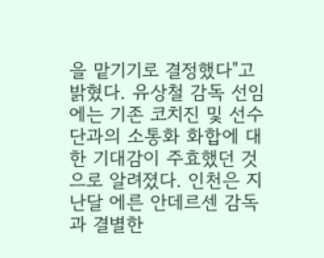을 맡기기로 결정했다"고 밝혔다. 유상철 감독 선임에는 기존 코치진 및 선수단과의 소통화 화합에 대한 기대감이 주효했던 것으로 알려졌다. 인천은 지난달 에른 안데르센 감독과 결별한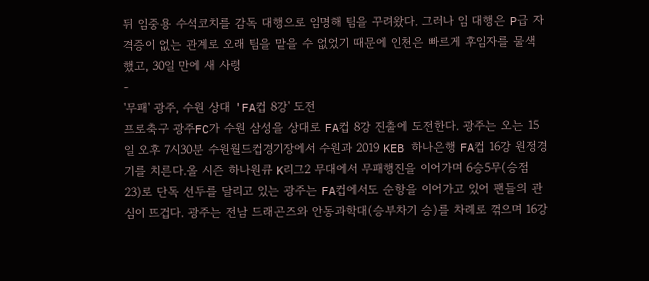뒤 임중용 수석코치를 감독 대행으로 임명해 팀을 꾸려왔다. 그러나 임 대행은 P급 자격증이 없는 관계로 오래 팀을 맡을 수 없었기 때문에 인천은 빠르게 후임자를 물색했고, 30일 만에 새 사령
-
'무패' 광주, 수원 상대 'FA컵 8강' 도전
프로축구 광주FC가 수원 삼성을 상대로 FA컵 8강 진출에 도전한다. 광주는 오는 15일 오후 7시30분 수원월드컵경기장에서 수원과 2019 KEB 하나은행 FA컵 16강 원정경기를 치른다.올 시즌 하나원큐 K리그2 무대에서 무패행진을 이어가며 6승5무(승점 23)로 단독 선두를 달리고 있는 광주는 FA컵에서도 순항을 이어가고 있어 팬들의 관심이 뜨겁다. 광주는 전남 드래곤즈와 안동과학대(승부차기 승)를 차례로 꺾으며 16강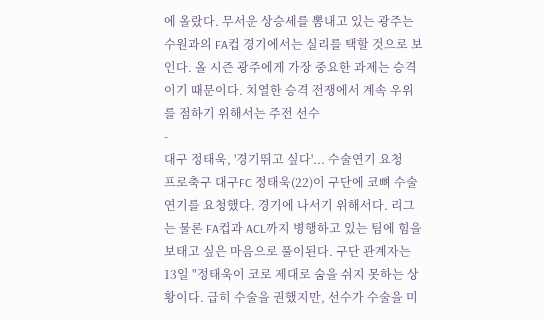에 올랐다. 무서운 상승세를 뽐내고 있는 광주는 수원과의 FA컵 경기에서는 실리를 택할 것으로 보인다. 올 시즌 광주에게 가장 중요한 과제는 승격이기 때문이다. 치열한 승격 전쟁에서 계속 우위를 점하기 위해서는 주전 선수
-
대구 정태욱, '경기뛰고 싶다'... 수술연기 요청
프로축구 대구FC 정태욱(22)이 구단에 코뼈 수술 연기를 요청했다. 경기에 나서기 위해서다. 리그는 물론 FA컵과 ACL까지 병행하고 있는 팀에 힘을 보태고 싶은 마음으로 풀이된다. 구단 관계자는 13일 "정태욱이 코로 제대로 숨을 쉬지 못하는 상황이다. 급히 수술을 권했지만, 선수가 수술을 미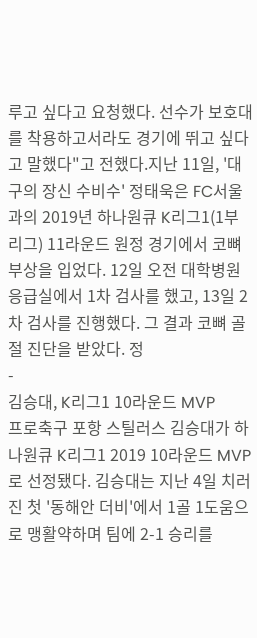루고 싶다고 요청했다. 선수가 보호대를 착용하고서라도 경기에 뛰고 싶다고 말했다"고 전했다.지난 11일, '대구의 장신 수비수' 정태욱은 FC서울과의 2019년 하나원큐 K리그1(1부 리그) 11라운드 원정 경기에서 코뼈 부상을 입었다. 12일 오전 대학병원 응급실에서 1차 검사를 했고, 13일 2차 검사를 진행했다. 그 결과 코뼈 골절 진단을 받았다. 정
-
김승대, K리그1 10라운드 MVP
프로축구 포항 스틸러스 김승대가 하나원큐 K리그1 2019 10라운드 MVP로 선정됐다. 김승대는 지난 4일 치러진 첫 '동해안 더비'에서 1골 1도움으로 맹활약하며 팀에 2-1 승리를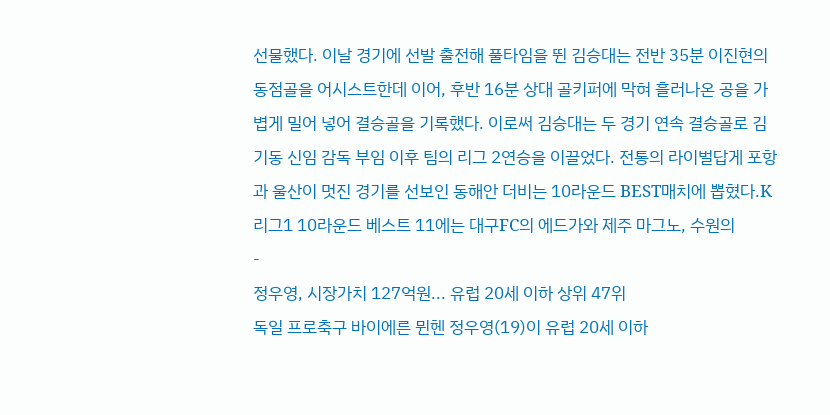선물했다. 이날 경기에 선발 출전해 풀타임을 뛴 김승대는 전반 35분 이진현의 동점골을 어시스트한데 이어, 후반 16분 상대 골키퍼에 막혀 흘러나온 공을 가볍게 밀어 넣어 결승골을 기록했다. 이로써 김승대는 두 경기 연속 결승골로 김기동 신임 감독 부임 이후 팀의 리그 2연승을 이끌었다. 전통의 라이벌답게 포항과 울산이 멋진 경기를 선보인 동해안 더비는 10라운드 BEST매치에 뽑혔다.K리그1 10라운드 베스트 11에는 대구FC의 에드가와 제주 마그노, 수원의
-
정우영, 시장가치 127억원... 유럽 20세 이하 상위 47위
독일 프로축구 바이에른 뮌헨 정우영(19)이 유럽 20세 이하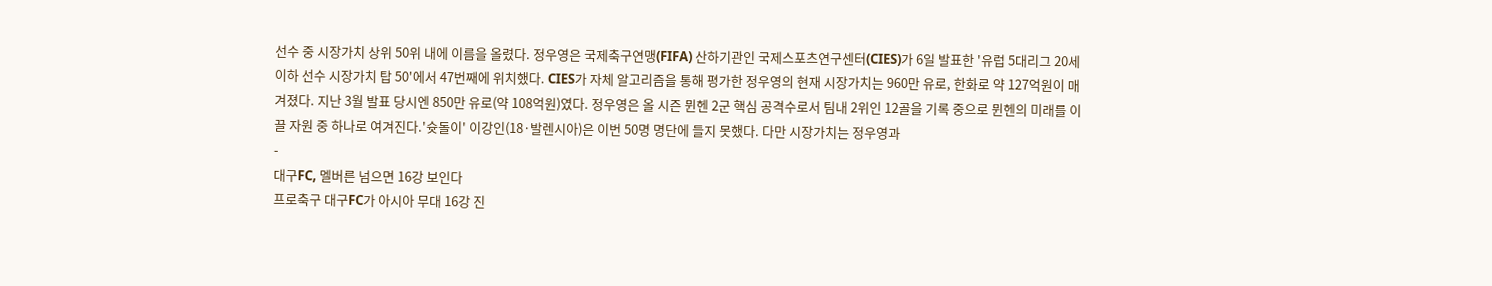선수 중 시장가치 상위 50위 내에 이름을 올렸다. 정우영은 국제축구연맹(FIFA) 산하기관인 국제스포츠연구센터(CIES)가 6일 발표한 '유럽 5대리그 20세이하 선수 시장가치 탑 50'에서 47번째에 위치했다. CIES가 자체 알고리즘을 통해 평가한 정우영의 현재 시장가치는 960만 유로, 한화로 약 127억원이 매겨졌다. 지난 3월 발표 당시엔 850만 유로(약 108억원)였다. 정우영은 올 시즌 뮌헨 2군 핵심 공격수로서 팀내 2위인 12골을 기록 중으로 뮌헨의 미래를 이끌 자원 중 하나로 여겨진다.'슛돌이' 이강인(18·발렌시아)은 이번 50명 명단에 들지 못했다. 다만 시장가치는 정우영과
-
대구FC, 멜버른 넘으면 16강 보인다
프로축구 대구FC가 아시아 무대 16강 진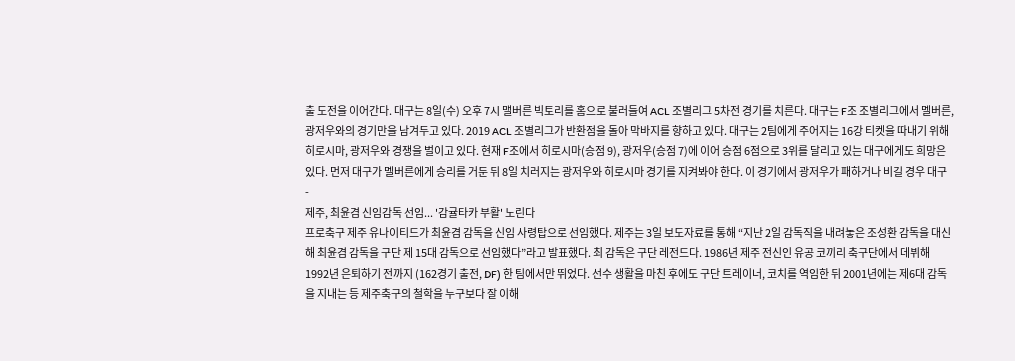출 도전을 이어간다. 대구는 8일(수) 오후 7시 맬버른 빅토리를 홈으로 불러들여 ACL 조별리그 5차전 경기를 치른다. 대구는 F조 조별리그에서 멜버른, 광저우와의 경기만을 남겨두고 있다. 2019 ACL 조별리그가 반환점을 돌아 막바지를 향하고 있다. 대구는 2팀에게 주어지는 16강 티켓을 따내기 위해 히로시마, 광저우와 경쟁을 벌이고 있다. 현재 F조에서 히로시마(승점 9), 광저우(승점 7)에 이어 승점 6점으로 3위를 달리고 있는 대구에게도 희망은 있다. 먼저 대구가 멜버른에게 승리를 거둔 뒤 8일 치러지는 광저우와 히로시마 경기를 지켜봐야 한다. 이 경기에서 광저우가 패하거나 비길 경우 대구
-
제주, 최윤겸 신임감독 선임... '감귤타카 부활' 노린다
프로축구 제주 유나이티드가 최윤겸 감독을 신임 사령탑으로 선임했다. 제주는 3일 보도자료를 통해 “지난 2일 감독직을 내려놓은 조성환 감독을 대신해 최윤겸 감독을 구단 제 15대 감독으로 선임했다”라고 발표했다. 최 감독은 구단 레전드다. 1986년 제주 전신인 유공 코끼리 축구단에서 데뷔해 1992년 은퇴하기 전까지 (162경기 출전, DF) 한 팀에서만 뛰었다. 선수 생활을 마친 후에도 구단 트레이너, 코치를 역임한 뒤 2001년에는 제6대 감독을 지내는 등 제주축구의 철학을 누구보다 잘 이해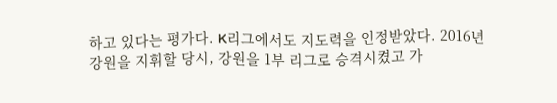하고 있다는 평가다. K리그에서도 지도력을 인정받았다. 2016년 강원을 지휘할 당시, 강원을 1부 리그로 승격시켰고 가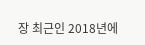장 최근인 2018년에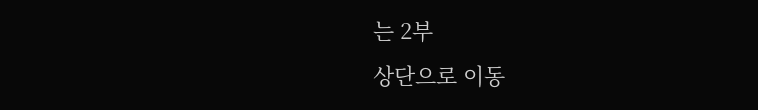는 2부
상단으로 이동